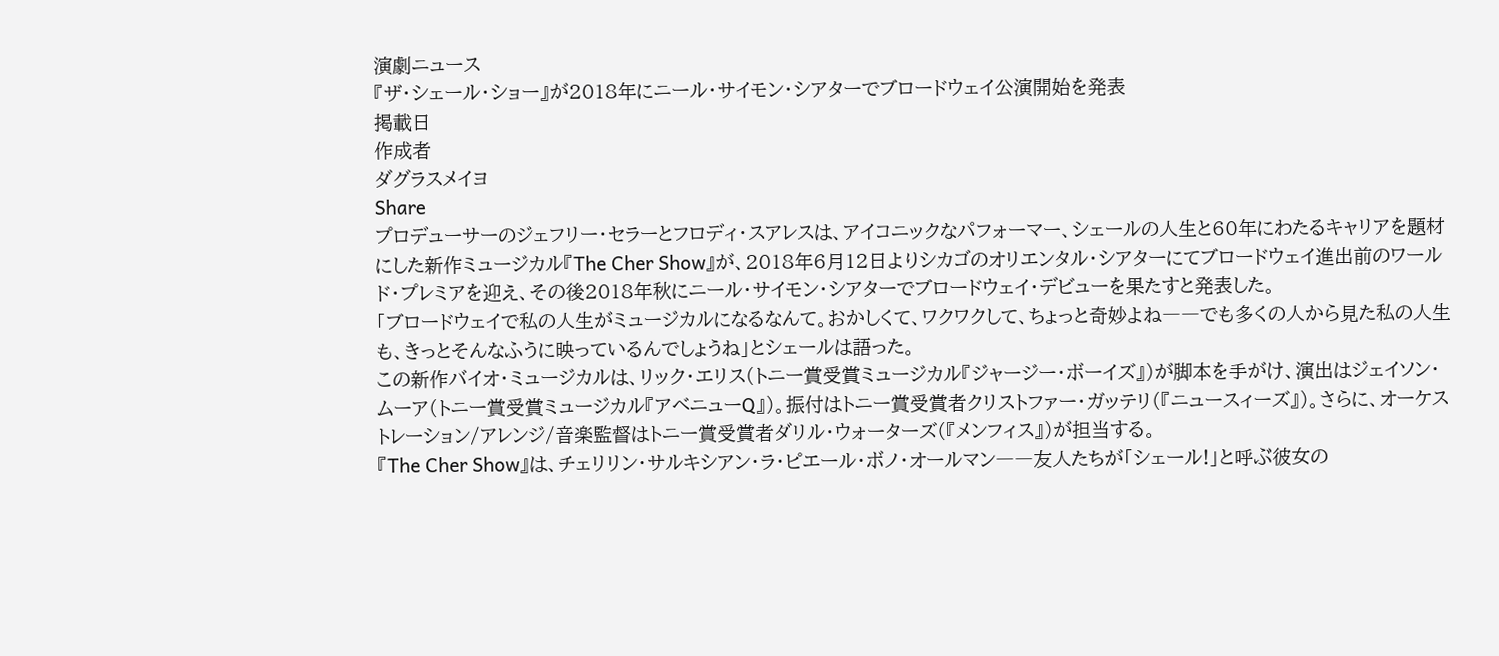演劇ニュース
『ザ・シェール・ショー』が2018年にニール・サイモン・シアターでブロードウェイ公演開始を発表
掲載日
作成者
ダグラスメイヨ
Share
プロデューサーのジェフリー・セラーとフロディ・スアレスは、アイコニックなパフォーマー、シェールの人生と60年にわたるキャリアを題材にした新作ミュージカル『The Cher Show』が、2018年6月12日よりシカゴのオリエンタル・シアターにてブロードウェイ進出前のワールド・プレミアを迎え、その後2018年秋にニール・サイモン・シアターでブロードウェイ・デビューを果たすと発表した。
「ブロードウェイで私の人生がミュージカルになるなんて。おかしくて、ワクワクして、ちょっと奇妙よね――でも多くの人から見た私の人生も、きっとそんなふうに映っているんでしょうね」とシェールは語った。
この新作バイオ・ミュージカルは、リック・エリス(トニー賞受賞ミュージカル『ジャージー・ボーイズ』)が脚本を手がけ、演出はジェイソン・ムーア(トニー賞受賞ミュージカル『アベニューQ』)。振付はトニー賞受賞者クリストファー・ガッテリ(『ニュースィーズ』)。さらに、オーケストレーション/アレンジ/音楽監督はトニー賞受賞者ダリル・ウォーターズ(『メンフィス』)が担当する。
『The Cher Show』は、チェリリン・サルキシアン・ラ・ピエール・ボノ・オールマン――友人たちが「シェール!」と呼ぶ彼女の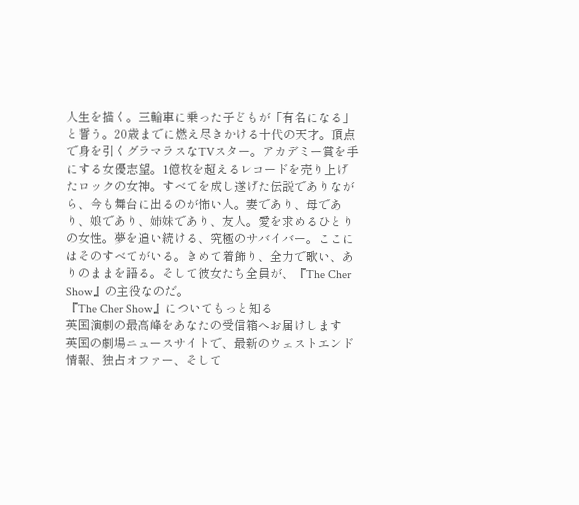人生を描く。三輪車に乗った子どもが「有名になる」と誓う。20歳までに燃え尽きかける十代の天才。頂点で身を引くグラマラスなTVスター。アカデミー賞を手にする女優志望。1億枚を超えるレコードを売り上げたロックの女神。すべてを成し遂げた伝説でありながら、今も舞台に出るのが怖い人。妻であり、母であり、娘であり、姉妹であり、友人。愛を求めるひとりの女性。夢を追い続ける、究極のサバイバー。ここにはそのすべてがいる。きめて着飾り、全力で歌い、ありのままを語る。そして彼女たち全員が、『The Cher Show』の主役なのだ。
『The Cher Show』についてもっと知る
英国演劇の最高峰をあなたの受信箱へお届けします
英国の劇場ニュースサイトで、最新のウェストエンド情報、独占オファー、そして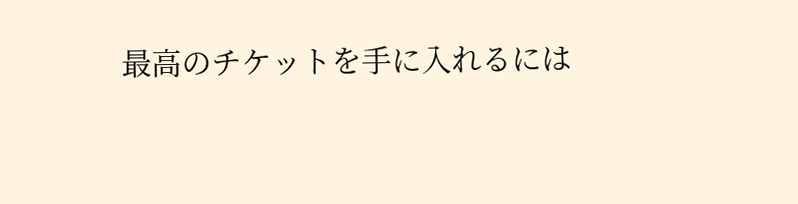最高のチケットを手に入れるには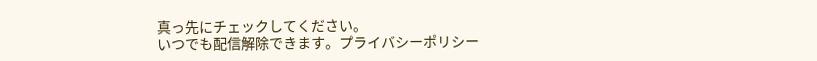真っ先にチェックしてください。
いつでも配信解除できます。プライバシーポリシー